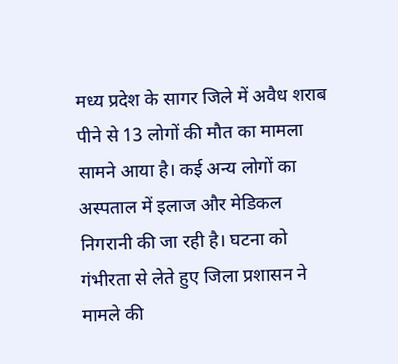मध्य प्रदेश के सागर जिले में अवैध शराब पीने से 13 लोगों की मौत का मामला सामने आया है। कई अन्य लोगों का अस्पताल में इलाज और मेडिकल निगरानी की जा रही है। घटना को गंभीरता से लेते हुए जिला प्रशासन ने मामले की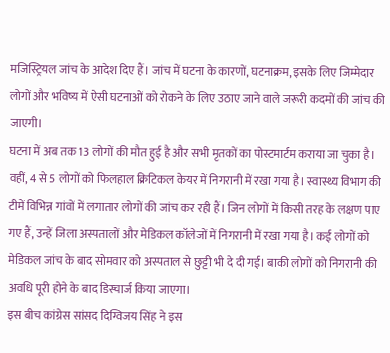मजिस्ट्रियल जांच के आदेश दिए हैं। जांच में घटना के कारणों, घटनाक्रम, इसके लिए जिम्मेदार लोगों और भविष्य में ऐसी घटनाओं को रोकने के लिए उठाए जाने वाले जरूरी कदमों की जांच की जाएगी।
घटना में अब तक 13 लोगों की मौत हुई है और सभी मृतकों का पोस्टमार्टम कराया जा चुका है। वहीं, 4 से 5 लोगों को फिलहाल क्रिटिकल केयर में निगरानी में रखा गया है। स्वास्थ्य विभाग की टीमें विभिन्न गांवों में लगातार लोगों की जांच कर रही हैं। जिन लोगों में किसी तरह के लक्षण पाए गए हैं, उन्हें जिला अस्पतालों और मेडिकल कॉलेजों में निगरानी में रखा गया है। कई लोगों को मेडिकल जांच के बाद सोमवार को अस्पताल से छुट्टी भी दे दी गई। बाकी लोगों को निगरानी की अवधि पूरी होने के बाद डिस्चार्ज किया जाएगा।
इस बीच कांग्रेस सांसद दिग्विजय सिंह ने इस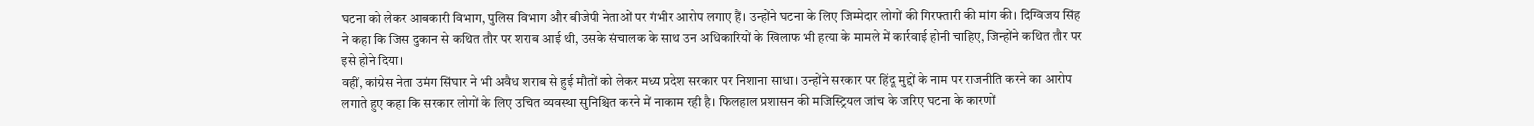घटना को लेकर आबकारी विभाग, पुलिस विभाग और बीजेपी नेताओं पर गंभीर आरोप लगाए हैं। उन्होंने घटना के लिए जिम्मेदार लोगों की गिरफ्तारी की मांग की। दिग्विजय सिंह ने कहा कि जिस दुकान से कथित तौर पर शराब आई थी, उसके संचालक के साथ उन अधिकारियों के खिलाफ भी हत्या के मामले में कार्रवाई होनी चाहिए, जिन्होंने कथित तौर पर इसे होने दिया।
वहीं, कांग्रेस नेता उमंग सिंघार ने भी अवैध शराब से हुई मौतों को लेकर मध्य प्रदेश सरकार पर निशाना साधा। उन्होंने सरकार पर हिंदू मुद्दों के नाम पर राजनीति करने का आरोप लगाते हुए कहा कि सरकार लोगों के लिए उचित व्यवस्था सुनिश्चित करने में नाकाम रही है। फिलहाल प्रशासन की मजिस्ट्रियल जांच के जरिए घटना के कारणों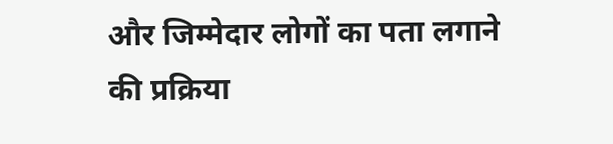और जिम्मेदार लोगों का पता लगाने की प्रक्रिया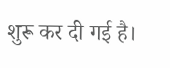शुरू कर दी गई है।